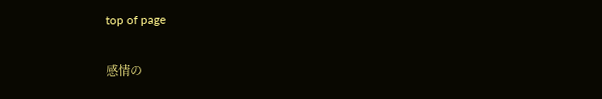top of page

感情の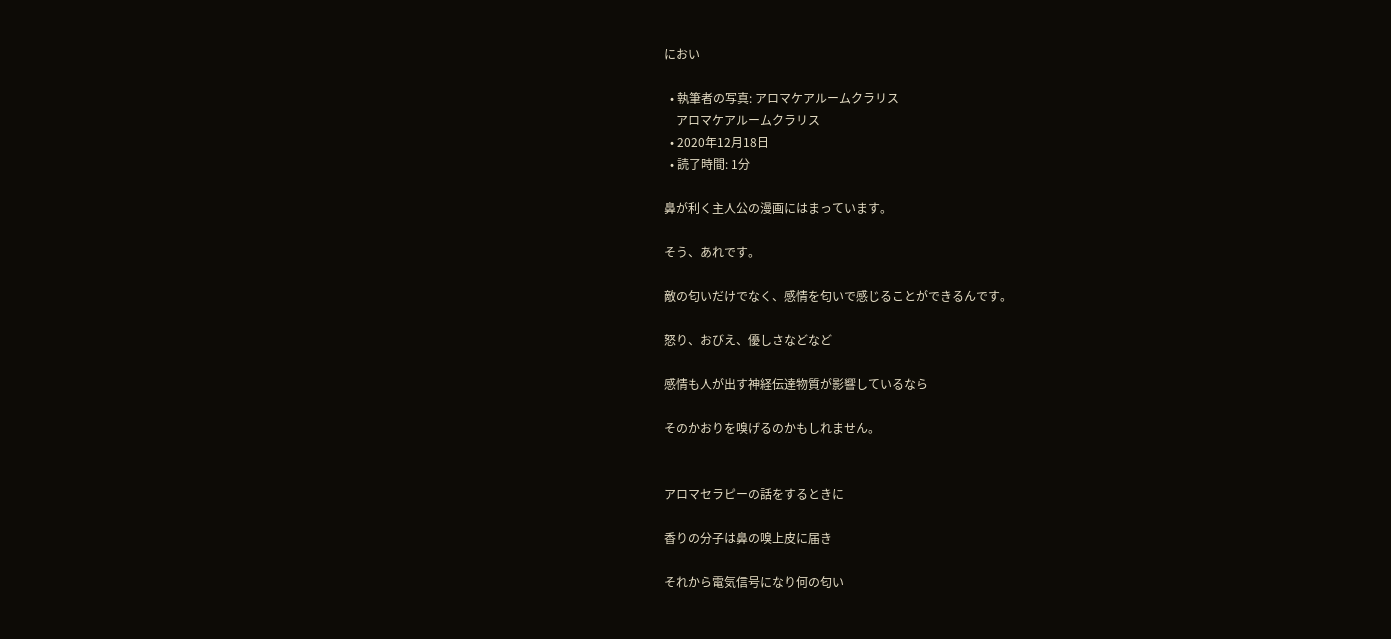におい

  • 執筆者の写真: アロマケアルームクラリス
    アロマケアルームクラリス
  • 2020年12月18日
  • 読了時間: 1分

鼻が利く主人公の漫画にはまっています。

そう、あれです。

敵の匂いだけでなく、感情を匂いで感じることができるんです。

怒り、おびえ、優しさなどなど

感情も人が出す神経伝達物質が影響しているなら

そのかおりを嗅げるのかもしれません。


アロマセラピーの話をするときに

香りの分子は鼻の嗅上皮に届き

それから電気信号になり何の匂い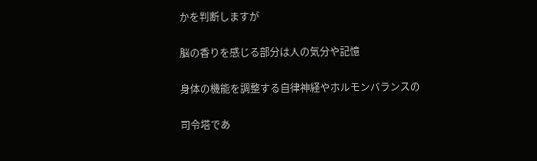かを判断しますが

脳の香りを感じる部分は人の気分や記憶

身体の機能を調整する自律神経やホルモンバランスの

司令塔であ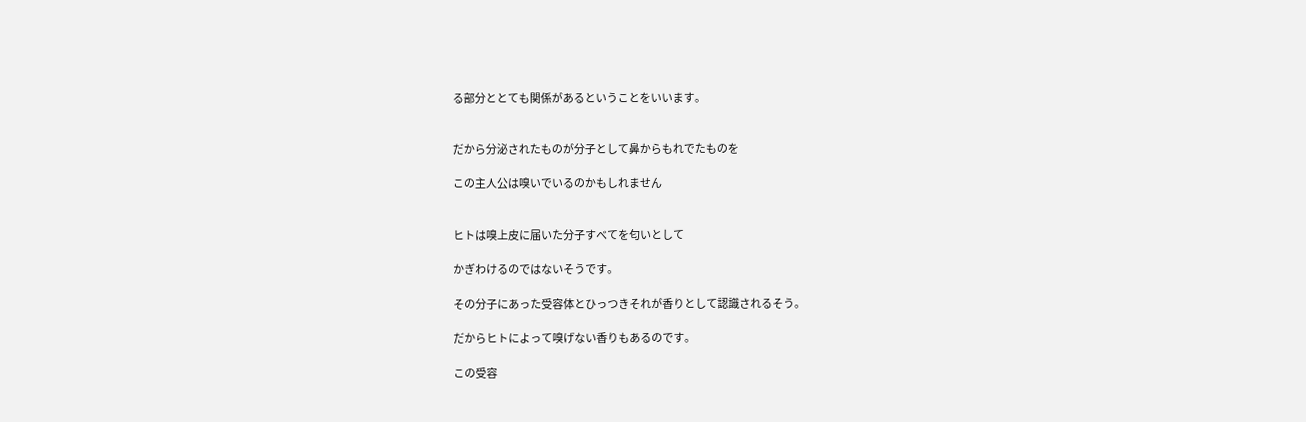る部分ととても関係があるということをいいます。


だから分泌されたものが分子として鼻からもれでたものを

この主人公は嗅いでいるのかもしれません


ヒトは嗅上皮に届いた分子すべてを匂いとして

かぎわけるのではないそうです。

その分子にあった受容体とひっつきそれが香りとして認識されるそう。

だからヒトによって嗅げない香りもあるのです。

この受容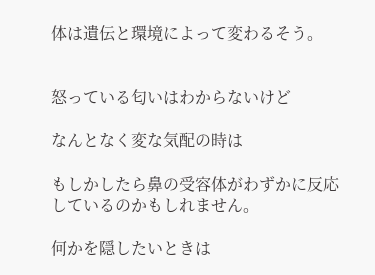体は遺伝と環境によって変わるそう。


怒っている匂いはわからないけど

なんとなく変な気配の時は

もしかしたら鼻の受容体がわずかに反応しているのかもしれません。

何かを隠したいときは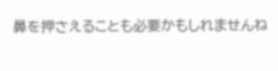鼻を押さえることも必要かもしれませんね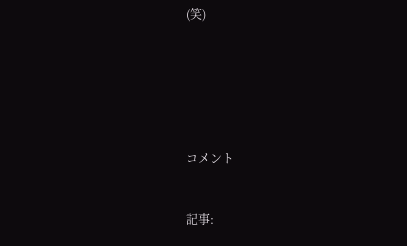(笑)






コメント


記事: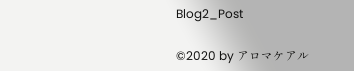Blog2_Post

©2020 by アロマケアル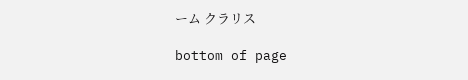ーム クラリス

bottom of page